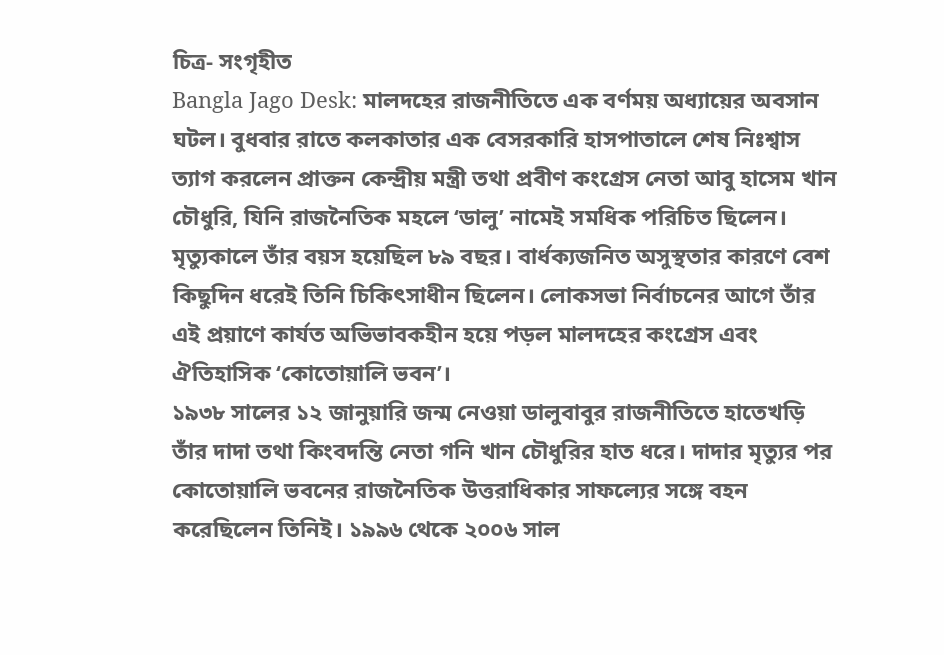চিত্র- সংগৃহীত
Bangla Jago Desk: মালদহের রাজনীতিতে এক বর্ণময় অধ্যায়ের অবসান ঘটল। বুধবার রাতে কলকাতার এক বেসরকারি হাসপাতালে শেষ নিঃশ্বাস ত্যাগ করলেন প্রাক্তন কেন্দ্রীয় মন্ত্রী তথা প্রবীণ কংগ্রেস নেতা আবু হাসেম খান চৌধুরি, যিনি রাজনৈতিক মহলে ‘ডালু’ নামেই সমধিক পরিচিত ছিলেন। মৃত্যুকালে তাঁর বয়স হয়েছিল ৮৯ বছর। বার্ধক্যজনিত অসুস্থতার কারণে বেশ কিছুদিন ধরেই তিনি চিকিৎসাধীন ছিলেন। লোকসভা নির্বাচনের আগে তাঁর এই প্রয়াণে কার্যত অভিভাবকহীন হয়ে পড়ল মালদহের কংগ্রেস এবং ঐতিহাসিক ‘কোতোয়ালি ভবন’।
১৯৩৮ সালের ১২ জানুয়ারি জন্ম নেওয়া ডালুবাবুর রাজনীতিতে হাতেখড়ি তাঁর দাদা তথা কিংবদন্তি নেতা গনি খান চৌধুরির হাত ধরে। দাদার মৃত্যুর পর কোতোয়ালি ভবনের রাজনৈতিক উত্তরাধিকার সাফল্যের সঙ্গে বহন করেছিলেন তিনিই। ১৯৯৬ থেকে ২০০৬ সাল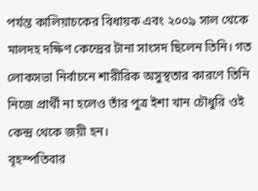পর্যন্ত কালিয়াচকের বিধায়ক এবং ২০০৯ সাল থেকে মালদহ দক্ষিণ কেন্দ্রের টানা সাংসদ ছিলেন তিনি। গত লোকসভা নির্বাচনে শারীরিক অসুস্থতার কারণে তিনি নিজে প্রার্থী না হলেও তাঁর পুত্র ইশা খান চৌধুরি ওই কেন্দ্র থেকে জয়ী হন।
বৃহস্পতিবার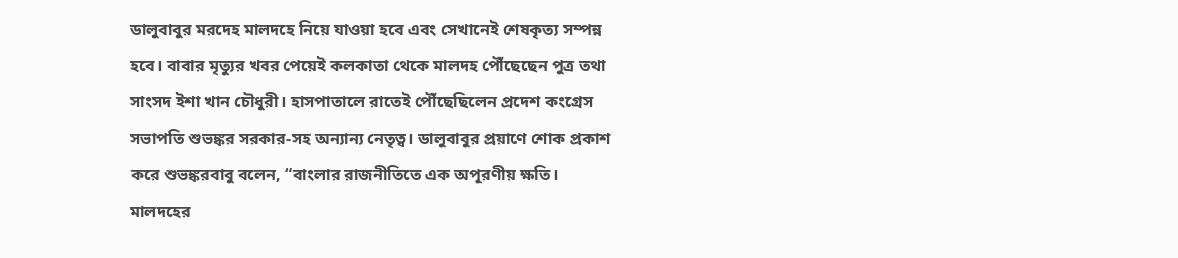ডালুবাবুর মরদেহ মালদহে নিয়ে যাওয়া হবে এবং সেখানেই শেষকৃত্য সম্পন্ন হবে। বাবার মৃত্যুর খবর পেয়েই কলকাতা থেকে মালদহ পৌঁছেছেন পুত্র তথা সাংসদ ইশা খান চৌধুরী। হাসপাতালে রাতেই পৌঁছেছিলেন প্রদেশ কংগ্রেস সভাপতি শুভঙ্কর সরকার-সহ অন্যান্য নেতৃত্ব। ডালুবাবুর প্রয়াণে শোক প্রকাশ করে শুভঙ্করবাবু বলেন, “বাংলার রাজনীতিতে এক অপূরণীয় ক্ষতি। মালদহের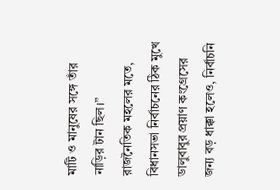মাটি ও মানুষের সঙ্গে তাঁর নাড়ির টান ছিল।”
রাজনৈতিক মহলের মতে, বিধানসভা নির্বাচনের ঠিক মুখে ডালুবাবুর প্রয়াণ কংগ্রেসের জন্য বড় ধাক্কা হলেও, নির্বাচনি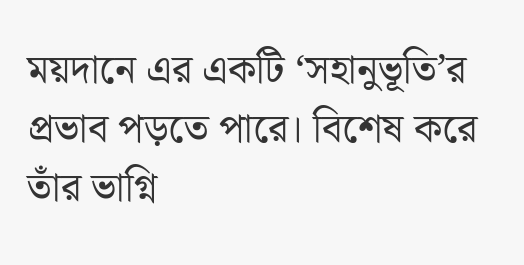ময়দানে এর একটি ‘সহানুভূতি’র প্রভাব পড়তে পারে। বিশেষ করে তাঁর ভাগ্নি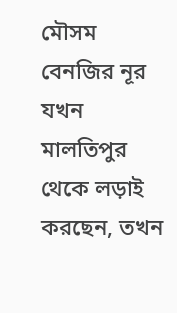মৌসম বেনজির নূর যখন মালতিপুর থেকে লড়াই করছেন, তখন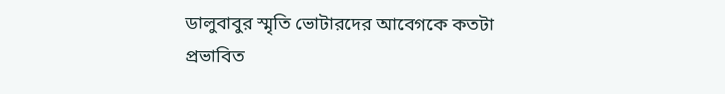ডালুবাবুর স্মৃতি ভোটারদের আবেগকে কতটা প্রভাবিত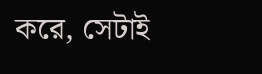করে, সেটাই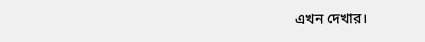এখন দেখার।